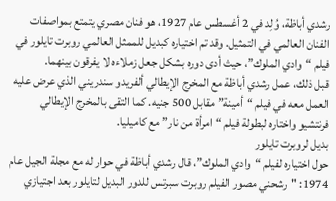رشدي أباظة، وُلِد في 2 أغسطس عام 1927، هو فنان مصري يتمتع بمواصفات الفنان العالمي في التمثيل. وقد تم اختياره كبديل للممثل العالمي روبرت تايلور في فيلم “وادي الملوك”، حيث أدى دوره بشكل جعل زملاءه لا يفرقون بينهما.
قبل ذلك، عمل رشدي أباظة مع المخرج الإيطالي ألفريدو سندريني الذي عرض عليه العمل معه في فيلم “أمينة” مقابل 500 جنيه. كما التقى بالمخرج الإيطالي فرنتشيو واختاره لبطولة فيلم “امرأة من نار” مع كاميليا.
بديل لروبرت تايلور
حول اختياره لفيلم “وادي الملوك”، قال رشدي أباظة في حوار له مع مجلة الجيل عام 1974: "رشحني مصور الفيلم روبرت سبرتس للدور البديل لتايلور بعد اجتيازي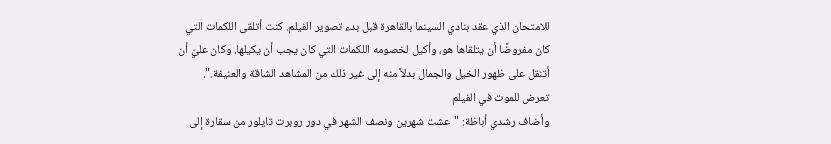للامتحان الذي عقد بنادي السينما بالقاهرة قبل بدء تصوير الفيلم. كنت أتلقى اللكمات التي كان مفروضًا أن يتلقاها هو، وأكيل لخصومه اللكمات التي كان يجب أن يكيلها. وكان عليّ أن أتنقل على ظهور الخيل والجمال بدلاً منه إلى غير ذلك من المشاهد الشاقة والعنيفة.".
تعرض للموت في الفيلم
وأضاف رشدي أباظة: "عشت شهرين ونصف الشهر في دور روبرت تايلور من سقارة إلى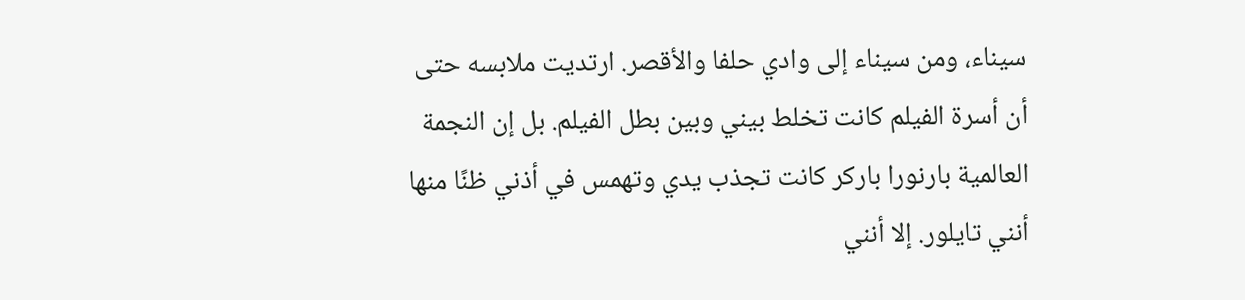سيناء، ومن سيناء إلى وادي حلفا والأقصر. ارتديت ملابسه حتى أن أسرة الفيلم كانت تخلط بيني وبين بطل الفيلم. بل إن النجمة العالمية بارنورا باركر كانت تجذب يدي وتهمس في أذني ظنًا منها أنني تايلور. إلا أنني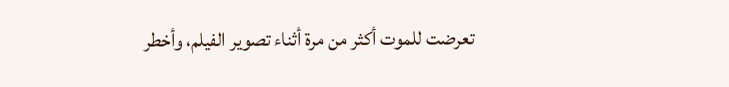تعرضت للموت أكثر من مرة أثناء تصوير الفيلم، وأخطر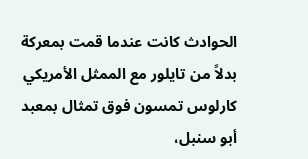الحوادث كانت عندما قمت بمعركة بدلاً من تايلور مع الممثل الأمريكي كارلوس تمسون فوق تمثال بمعبد أبو سنبل،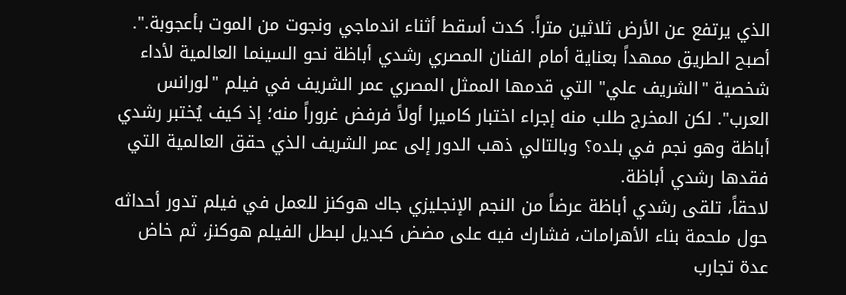الذي يرتفع عن الأرض ثلاثين متراً. كدت أسقط أثناء اندماجي ونجوت من الموت بأعجوبة.".
أصبح الطريق ممهداً بعناية أمام الفنان المصري رشدي أباظة نحو السينما العالمية لأداء شخصية "الشريف علي" التي قدمها الممثل المصري عمر الشريف في فيلم "لورانس العرب". لكن المخرج طلب منه إجراء اختبار كاميرا أولاً فرفض غروراً منه؛ إذ كيف يُختبر رشدي أباظة وهو نجم في بلده؟ وبالتالي ذهب الدور إلى عمر الشريف الذي حقق العالمية التي فقدها رشدي أباظة.
لاحقاً، تلقى رشدي أباظة عرضاً من النجم الإنجليزي جاك هوكنز للعمل في فيلم تدور أحداثه حول ملحمة بناء الأهرامات، فشارك فيه على مضض كبديل لبطل الفيلم هوكنز، ثم خاض عدة تجارب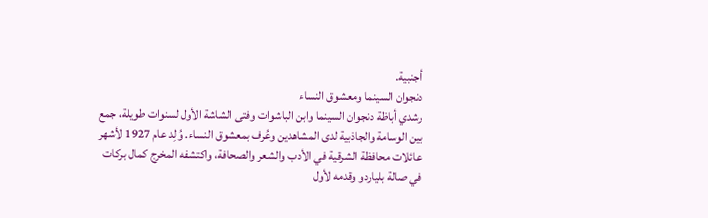أجنبية.
دنجوان السينما ومعشوق النساء
رشدي أباظة دنجوان السينما وابن الباشوات وفتى الشاشة الأول لسنوات طويلة، جمع بين الوسامة والجاذبية لدى المشاهدين وعُرف بمعشوق النساء. وُلِد عام 1927 لأشهر عائلات محافظة الشرقية في الأدب والشعر والصحافة، واكتشفه المخرج كمال بركات في صالة بلياردو وقدمه لأول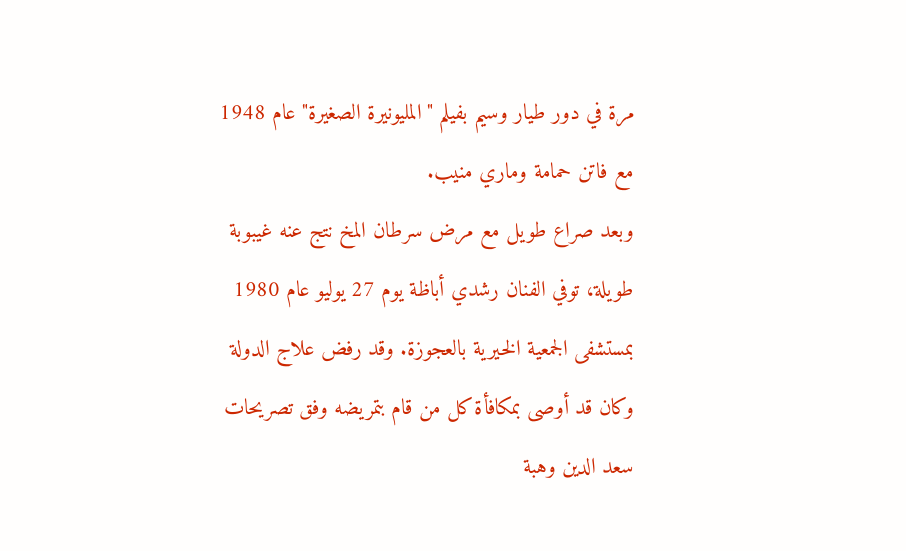مرة في دور طيار وسيم بفيلم "المليونيرة الصغيرة" عام 1948 مع فاتن حمامة وماري منيب.
وبعد صراع طويل مع مرض سرطان المخ نتج عنه غيبوبة طويلة، توفي الفنان رشدي أباظة يوم 27 يوليو عام 1980 بمستشفى الجمعية الخيرية بالعجوزة. وقد رفض علاج الدولة وكان قد أوصى بمكافأة كل من قام بتمريضه وفق تصريحات سعد الدين وهبة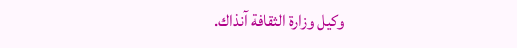وكيل وزارة الثقافة آنذاك.